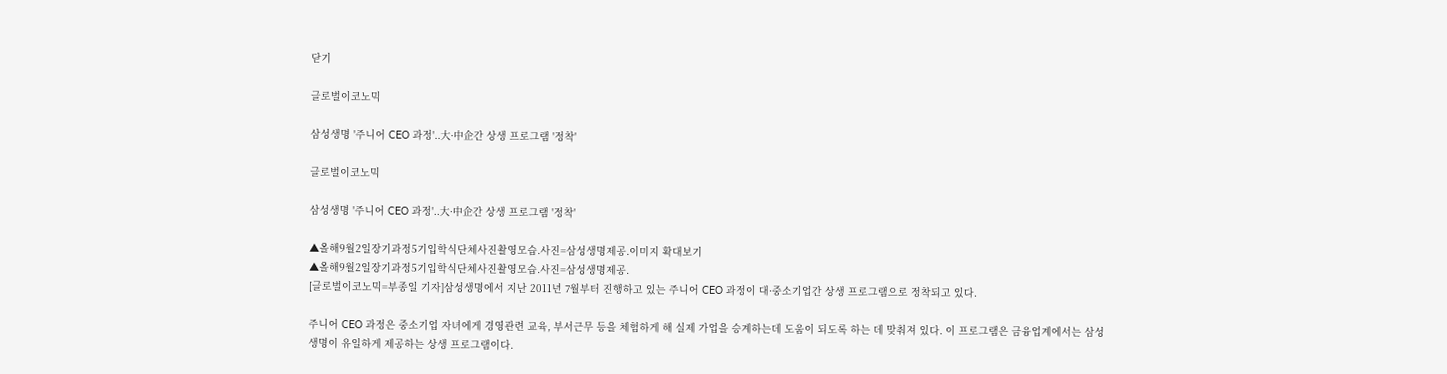닫기

글로벌이코노믹

삼성생명 '주니어 CEO 과정'..大·中企간 상생 프로그램 '정착'

글로벌이코노믹

삼성생명 '주니어 CEO 과정'..大·中企간 상생 프로그램 '정착'

▲올해9월2일장기과정5기입학식단체사진촬영모습.사진=삼성생명제공.이미지 확대보기
▲올해9월2일장기과정5기입학식단체사진촬영모습.사진=삼성생명제공.
[글로벌이코노믹=부종일 기자]삼성생명에서 지난 2011년 7월부터 진행하고 있는 주니어 CEO 과정이 대·중소기업간 상생 프로그램으로 정착되고 있다.

주니어 CEO 과정은 중소기업 자녀에게 경영관련 교육, 부서근무 등을 체험하게 해 실제 가업을 승계하는데 도움이 되도록 하는 데 맞춰져 있다. 이 프로그램은 금융업계에서는 삼성생명이 유일하게 제공하는 상생 프로그램이다.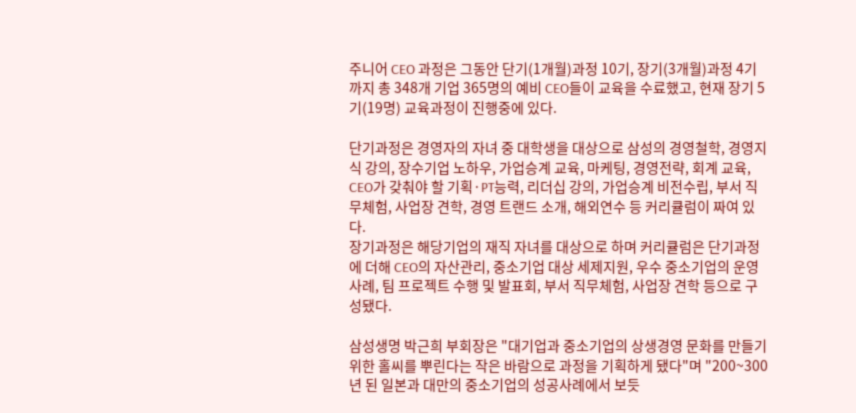주니어 CEO 과정은 그동안 단기(1개월)과정 10기, 장기(3개월)과정 4기까지 총 348개 기업 365명의 예비 CEO들이 교육을 수료했고, 현재 장기 5기(19명) 교육과정이 진행중에 있다.

단기과정은 경영자의 자녀 중 대학생을 대상으로 삼성의 경영철학, 경영지식 강의, 장수기업 노하우, 가업승계 교육, 마케팅, 경영전략, 회계 교육, CEO가 갖춰야 할 기획·PT능력, 리더십 강의, 가업승계 비전수립, 부서 직무체험, 사업장 견학, 경영 트랜드 소개, 해외연수 등 커리큘럼이 짜여 있다.
장기과정은 해당기업의 재직 자녀를 대상으로 하며 커리큘럼은 단기과정에 더해 CEO의 자산관리, 중소기업 대상 세제지원, 우수 중소기업의 운영 사례, 팀 프로젝트 수행 및 발표회, 부서 직무체험, 사업장 견학 등으로 구성됐다.

삼성생명 박근희 부회장은 "대기업과 중소기업의 상생경영 문화를 만들기 위한 홀씨를 뿌린다는 작은 바람으로 과정을 기획하게 됐다"며 "200~300년 된 일본과 대만의 중소기업의 성공사례에서 보듯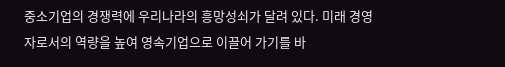중소기업의 경쟁력에 우리나라의 흥망성쇠가 달려 있다. 미래 경영자로서의 역량을 높여 영속기업으로 이끌어 가기를 바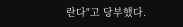란다"고 당부했다.